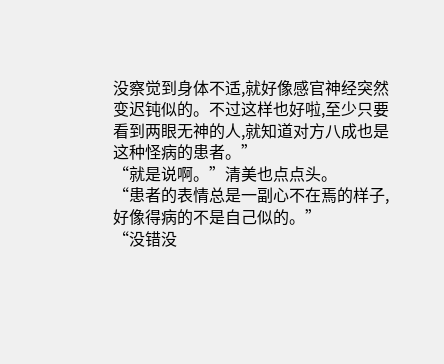没察觉到身体不适,就好像感官神经突然变迟钝似的。不过这样也好啦,至少只要看到两眼无神的人,就知道对方八成也是这种怪病的患者。”
“就是说啊。”清美也点点头。
“患者的表情总是一副心不在焉的样子,好像得病的不是自己似的。”
“没错没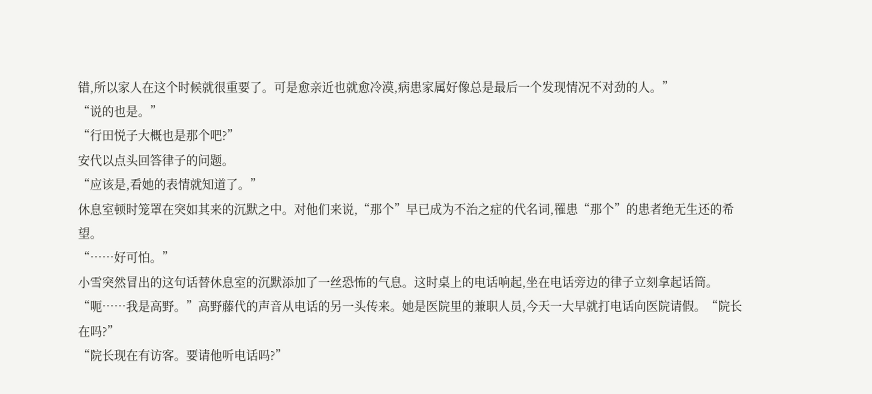错,所以家人在这个时候就很重要了。可是愈亲近也就愈冷漠,病患家属好像总是最后一个发现情况不对劲的人。”
“说的也是。”
“行田悦子大概也是那个吧?”
安代以点头回答律子的问题。
“应该是,看她的表情就知道了。”
休息室顿时笼罩在突如其来的沉默之中。对他们来说,“那个”早已成为不治之症的代名词,罹患“那个”的患者绝无生还的希望。
“……好可怕。”
小雪突然冒出的这句话替休息室的沉默添加了一丝恐怖的气息。这时桌上的电话响起,坐在电话旁边的律子立刻拿起话筒。
“呃……我是高野。”高野藤代的声音从电话的另一头传来。她是医院里的兼职人员,今天一大早就打电话向医院请假。“院长在吗?”
“院长现在有访客。要请他听电话吗?”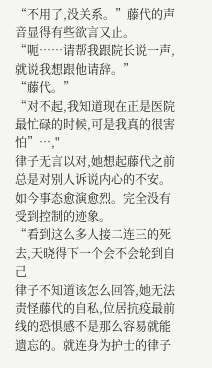“不用了,没关系。”藤代的声音显得有些欲言又止。“呃……请帮我跟院长说一声,就说我想跟他请辞。”
“藤代。”
“对不起,我知道现在正是医院最忙碌的时候,可是我真的很害怕”…,"
律子无言以对,她想起藤代之前总是对别人诉说内心的不安。如今事态愈演愈烈。完全没有受到控制的迹象。
“看到这么多人接二连三的死去,天晓得下一个会不会轮到自己
律子不知道该怎么回答,她无法责怪藤代的自私,位居抗疫最前线的恐惧感不是那么容易就能遗忘的。就连身为护士的律子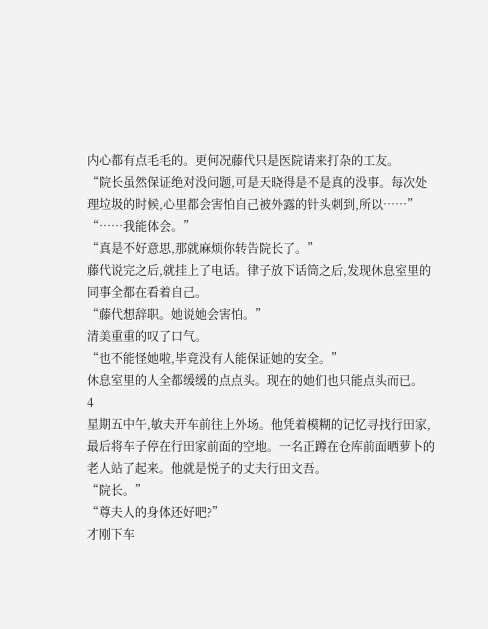内心都有点毛毛的。更何况藤代只是医院请来打杂的工友。
“院长虽然保证绝对没问题,可是天晓得是不是真的没事。每次处理垃圾的时候,心里都会害怕自己被外露的针头刺到,所以……”
“……我能体会。”
“真是不好意思,那就麻烦你转告院长了。”
藤代说完之后,就挂上了电话。律子放下话筒之后,发现休息室里的同事全都在看着自己。
“藤代想辞职。她说她会害怕。”
清美重重的叹了口气。
“也不能怪她啦,毕竟没有人能保证她的安全。”
休息室里的人全都缓缓的点点头。现在的她们也只能点头而已。
4
星期五中午,敏夫开车前往上外场。他凭着模糊的记忆寻找行田家,最后将车子停在行田家前面的空地。一名正蹲在仓库前面晒萝卜的老人站了起来。他就是悦子的丈夫行田文吾。
“院长。”
“尊夫人的身体还好吧?”
才刚下车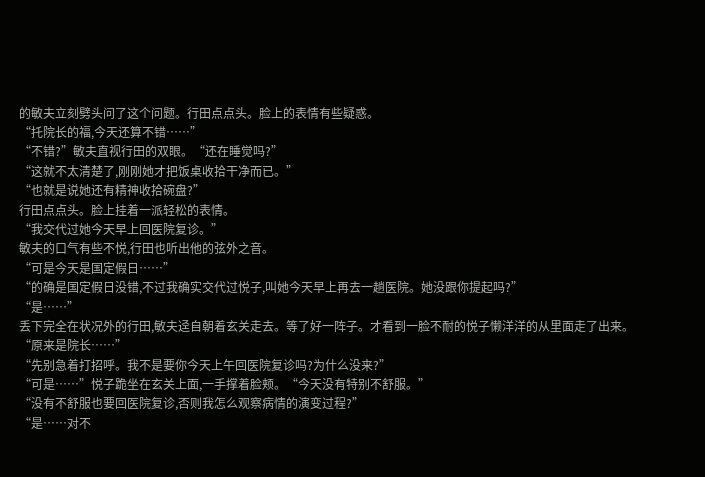的敏夫立刻劈头问了这个问题。行田点点头。脸上的表情有些疑惑。
“托院长的福,今天还算不错……”
“不错?”敏夫直视行田的双眼。“还在睡觉吗?”
“这就不太清楚了,刚刚她才把饭桌收拾干净而已。”
“也就是说她还有精神收拾碗盘?”
行田点点头。脸上挂着一派轻松的表情。
“我交代过她今天早上回医院复诊。”
敏夫的口气有些不悦,行田也听出他的弦外之音。
“可是今天是国定假日……”
“的确是国定假日没错,不过我确实交代过悦子,叫她今天早上再去一趟医院。她没跟你提起吗?”
“是……”
丢下完全在状况外的行田,敏夫迳自朝着玄关走去。等了好一阵子。才看到一脸不耐的悦子懒洋洋的从里面走了出来。
“原来是院长……”
“先别急着打招呼。我不是要你今天上午回医院复诊吗?为什么没来?”
“可是……”悦子跪坐在玄关上面,一手撑着脸颊。“今天没有特别不舒服。”
“没有不舒服也要回医院复诊,否则我怎么观察病情的演变过程?”
“是……对不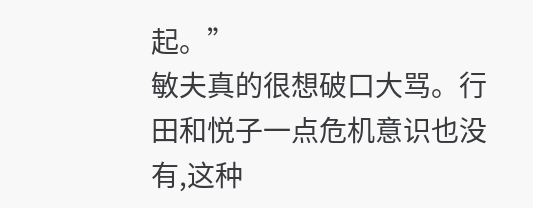起。”
敏夫真的很想破口大骂。行田和悦子一点危机意识也没有,这种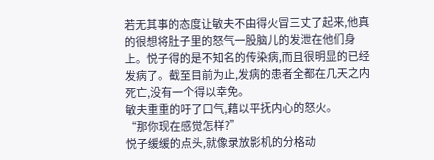若无其事的态度让敏夫不由得火冒三丈了起来,他真的很想将肚子里的怒气一股脑儿的发泄在他们身上。悦子得的是不知名的传染病,而且很明显的已经发病了。截至目前为止,发病的患者全都在几天之内死亡,没有一个得以幸免。
敏夫重重的吁了口气,藉以平抚内心的怒火。
“那你现在感觉怎样?”
悦子缓缓的点头,就像录放影机的分格动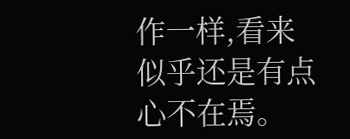作一样,看来似乎还是有点心不在焉。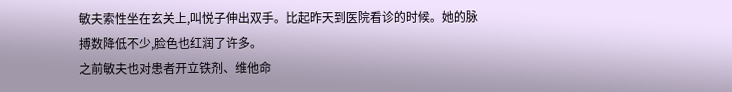敏夫索性坐在玄关上,叫悦子伸出双手。比起昨天到医院看诊的时候。她的脉搏数降低不少,脸色也红润了许多。
之前敏夫也对患者开立铁剂、维他命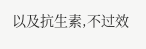以及抗生素,不过效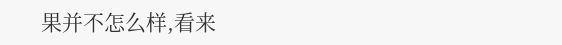果并不怎么样,看来